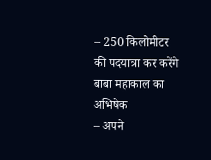– 250 किलोमीटर की पदयात्रा कर करेंगे बाबा महाकाल का अभिषेक
– अपने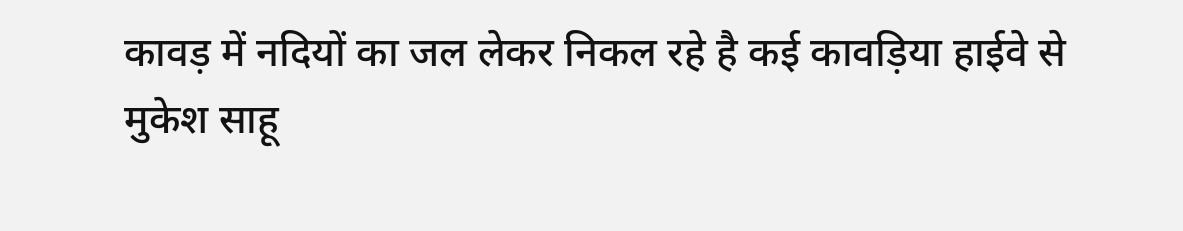कावड़ में नदियों का जल लेकर निकल रहे है कई कावड़िया हाईवे से
मुकेश साहू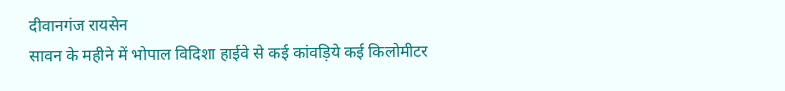दीवानगंज रायसेन
सावन के महीने में भोपाल विदिशा हाईवे से कई कांवड़िये कई किलोमीटर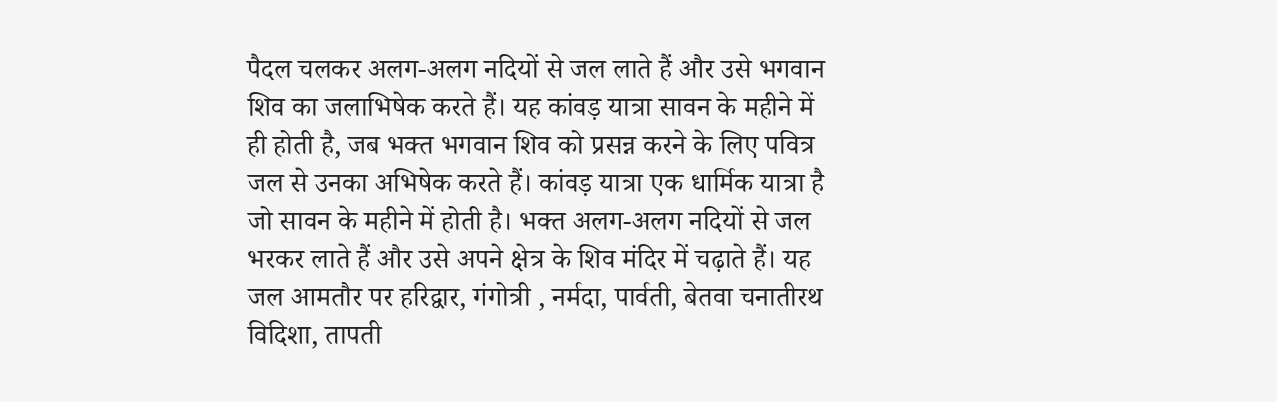पैदल चलकर अलग-अलग नदियों से जल लाते हैं और उसे भगवान शिव का जलाभिषेक करते हैं। यह कांवड़ यात्रा सावन के महीने में ही होती है, जब भक्त भगवान शिव को प्रसन्न करने के लिए पवित्र जल से उनका अभिषेक करते हैं। कांवड़ यात्रा एक धार्मिक यात्रा है जो सावन के महीने में होती है। भक्त अलग-अलग नदियों से जल भरकर लाते हैं और उसे अपने क्षेत्र के शिव मंदिर में चढ़ाते हैं। यह जल आमतौर पर हरिद्वार, गंगोत्री , नर्मदा, पार्वती, बेतवा चनातीरथ विदिशा, तापती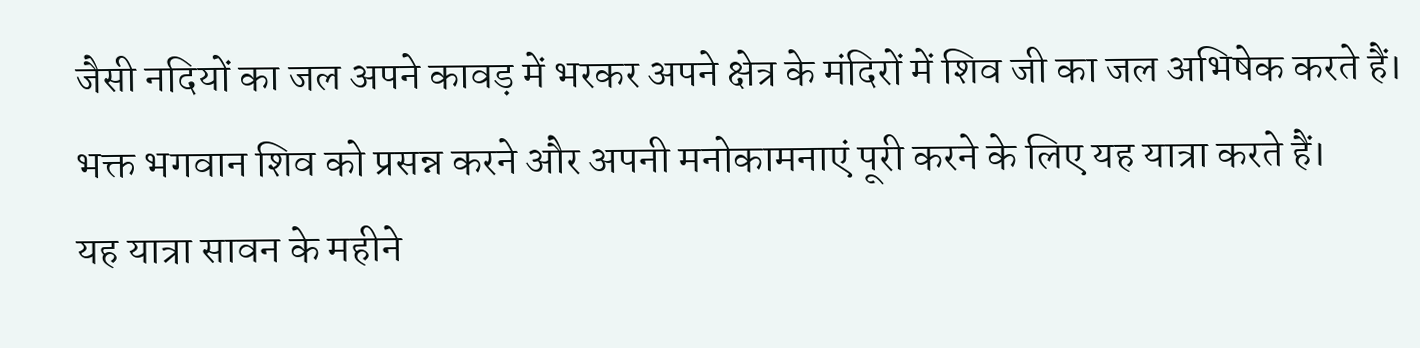जैसी नदियों का जल अपने कावड़ में भरकर अपने क्षेत्र के मंदिरों में शिव जी का जल अभिषेक करते हैं।
भक्त भगवान शिव को प्रसन्न करने और अपनी मनोकामनाएं पूरी करने के लिए यह यात्रा करते हैं।
यह यात्रा सावन के महीने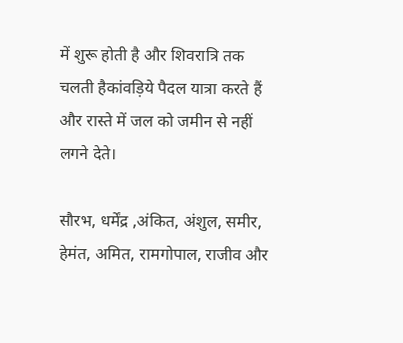में शुरू होती है और शिवरात्रि तक चलती हैकांवड़िये पैदल यात्रा करते हैं और रास्ते में जल को जमीन से नहीं लगने देते।

सौरभ, धर्मेंद्र ,अंकित, अंशुल, समीर, हेमंत, अमित, रामगोपाल, राजीव और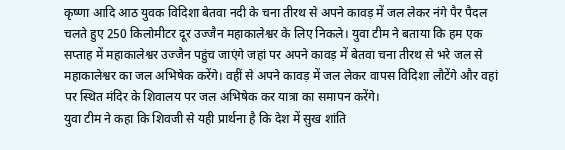कृष्णा आदि आठ युवक विदिशा बेतवा नदी के चना तीरथ से अपने कावड़ में जल लेकर नंगे पैर पैदल चलते हुए 250 किलोमीटर दूर उज्जैन महाकालेश्वर के लिए निकले। युवा टीम ने बताया कि हम एक सप्ताह में महाकालेश्वर उज्जैन पहुंच जाएंगे जहां पर अपने कावड़ में बेतवा चना तीरथ से भरे जल से महाकालेश्वर का जल अभिषेक करेंगे। वहीं से अपने कावड़ में जल लेकर वापस विदिशा लौटेंगे और वहां पर स्थित मंदिर के शिवालय पर जल अभिषेक कर यात्रा का समापन करेंगे।
युवा टीम ने कहा कि शिवजी से यही प्रार्थना है कि देश में सुख शांति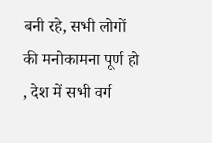बनी रहे, सभी लोगों की मनोकामना पूर्ण हो , देश में सभी वर्ग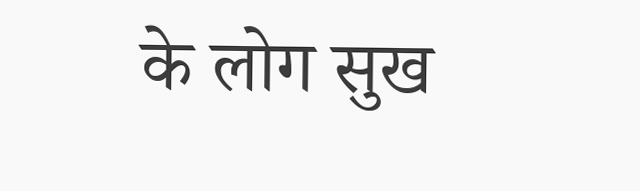के लोग सुख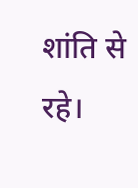शांति से रहे।